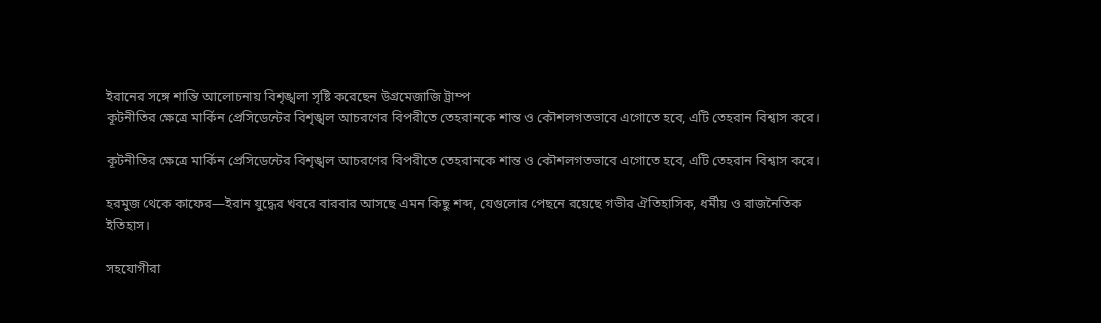ইরানের সঙ্গে শান্তি আলোচনায় বিশৃঙ্খলা সৃষ্টি করেছেন উগ্রমেজাজি ট্রাম্প
কূটনীতির ক্ষেত্রে মার্কিন প্রেসিডেন্টের বিশৃঙ্খল আচরণের বিপরীতে তেহরানকে শান্ত ও কৌশলগতভাবে এগোতে হবে, এটি তেহরান বিশ্বাস করে।

কূটনীতির ক্ষেত্রে মার্কিন প্রেসিডেন্টের বিশৃঙ্খল আচরণের বিপরীতে তেহরানকে শান্ত ও কৌশলগতভাবে এগোতে হবে, এটি তেহরান বিশ্বাস করে।

হরমুজ থেকে কাফের—ইরান যুদ্ধের খবরে বারবার আসছে এমন কিছু শব্দ, যেগুলোর পেছনে রয়েছে গভীর ঐতিহাসিক, ধর্মীয় ও রাজনৈতিক ইতিহাস।

সহযোগীরা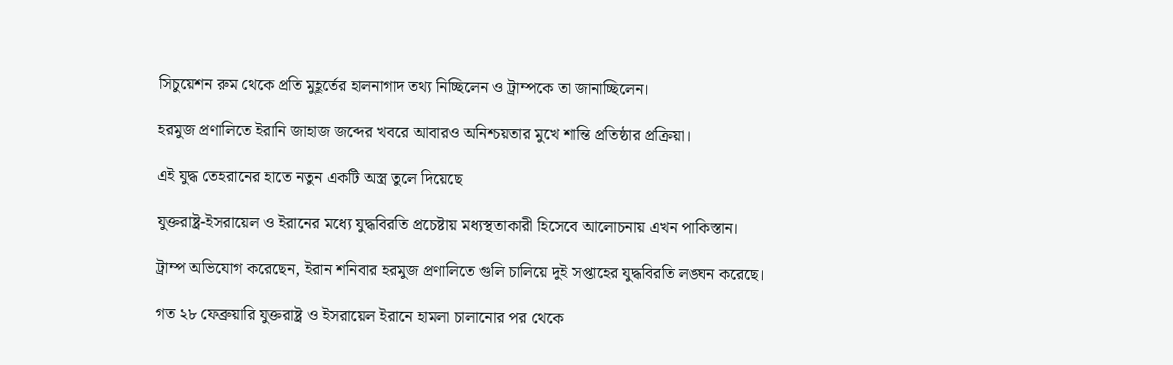সিচুয়েশন রুম থেকে প্রতি মুহূর্তের হালনাগাদ তথ্য নিচ্ছিলেন ও ট্রাম্পকে তা জানাচ্ছিলেন।

হরমুজ প্রণালিতে ইরানি জাহাজ জব্দের খবরে আবারও অনিশ্চয়তার মুখে শান্তি প্রতিষ্ঠার প্রক্রিয়া।

এই যুদ্ধ তেহরানের হাতে নতুন একটি অস্ত্র তুলে দিয়েছে

যুক্তরাষ্ট্র-ইসরায়েল ও ইরানের মধ্যে যুদ্ধবিরতি প্রচেষ্টায় মধ্যস্থতাকারী হিসেবে আলোচনায় এখন পাকিস্তান।

ট্রাম্প অভিযোগ করেছেন, ইরান শনিবার হরমুজ প্রণালিতে গুলি চালিয়ে দুই সপ্তাহের যুদ্ধবিরতি লঙ্ঘন করেছে।

গত ২৮ ফেব্রুয়ারি যুক্তরাষ্ট্র ও ইসরায়েল ইরানে হামলা চালানোর পর থেকে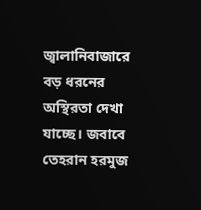জ্বালানিবাজারে বড় ধরনের অস্থিরতা দেখা যাচ্ছে। জবাবে তেহরান হরমুজ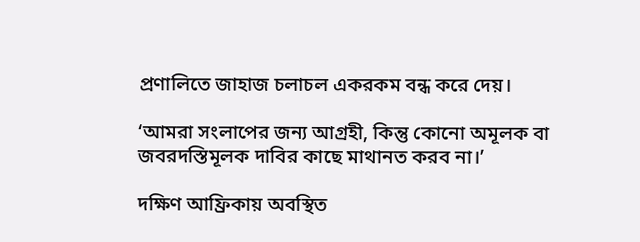প্রণালিতে জাহাজ চলাচল একরকম বন্ধ করে দেয়।

‘আমরা সংলাপের জন্য আগ্রহী, কিন্তু কোনো অমূলক বা জবরদস্তিমূলক দাবির কাছে মাথানত করব না।’

দক্ষিণ আফ্রিকায় অবস্থিত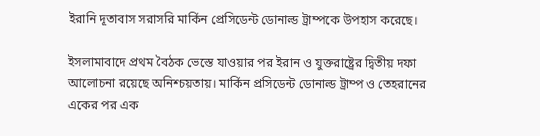ইরানি দূতাবাস সরাসরি মার্কিন প্রেসিডেন্ট ডোনাল্ড ট্রাম্পকে উপহাস করেছে।

ইসলামাবাদে প্রথম বৈঠক ভেস্তে যাওয়ার পর ইরান ও যুক্তরাষ্ট্রের দ্বিতীয় দফা আলোচনা রয়েছে অনিশ্চয়তায়। মার্কিন প্রসিডেন্ট ডোনাল্ড ট্রাম্প ও তেহরানের একের পর এক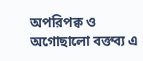অপরিপক্ব ও অগোছালো বক্তব্য এ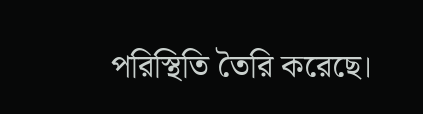পরিস্থিতি তৈরি করেছে।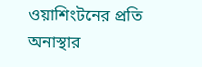ওয়াশিংটনের প্রতি অনাস্থার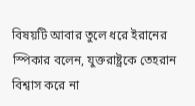বিষয়টি আবার তুলে ধরে ইরানের স্পিকার বলেন, যুক্তরাষ্ট্রকে তেহরান বিশ্বাস করে না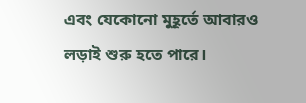এবং যেকোনো মুহূর্তে আবারও লড়াই শুরু হতে পারে।